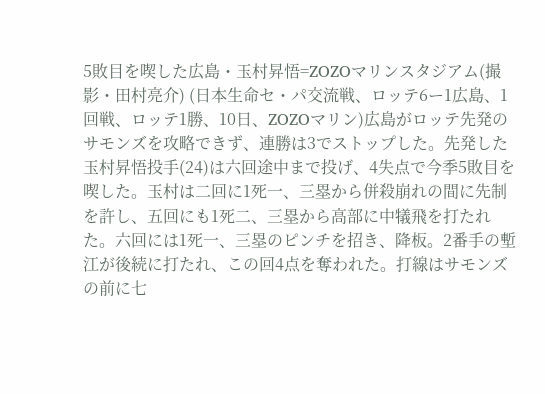5敗目を喫した広島・玉村昇悟=ZOZOマリンスタジアム(撮影・田村亮介) (日本生命セ・パ交流戦、ロッテ6ー1広島、1回戦、ロッテ1勝、10日、ZOZOマリン)広島がロッテ先発のサモンズを攻略できず、連勝は3でストップした。先発した玉村昇悟投手(24)は六回途中まで投げ、4失点で今季5敗目を喫した。玉村は二回に1死一、三塁から併殺崩れの間に先制を許し、五回にも1死二、三塁から高部に中犠飛を打たれた。六回には1死一、三塁のピンチを招き、降板。2番手の塹江が後続に打たれ、この回4点を奪われた。打線はサモンズの前に七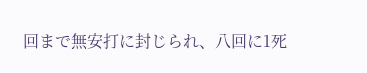回まで無安打に封じられ、八回に1死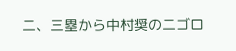二、三塁から中村奨の二ゴロ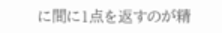に間に1点を返すのが精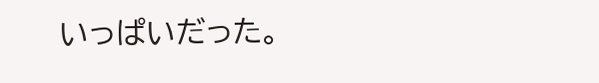いっぱいだった。